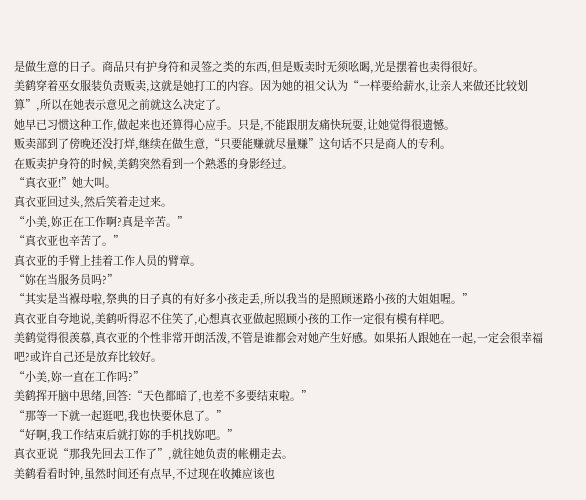是做生意的日子。商品只有护身符和灵签之类的东西,但是贩卖时无须吆暍,光是摆着也卖得很好。
美鹤穿着巫女服装负责贩卖,这就是她打工的内容。因为她的祖父认为“一样要给薪水,让亲人来做还比较划算”,所以在她表示意见之前就这么决定了。
她早已习惯这种工作,做起来也还算得心应手。只是,不能跟朋友痛快玩耍,让她觉得很遗憾。
贩卖部到了傍晚还没打烊,继续在做生意,“只要能赚就尽量赚”这句话不只是商人的专利。
在贩卖护身符的时候,美鹤突然看到一个熟悉的身影经过。
“真衣亚!”她大叫。
真衣亚回过头,然后笑着走过来。
“小美,妳正在工作啊?真是辛苦。”
“真衣亚也辛苦了。”
真衣亚的手臂上挂着工作人员的臂章。
“妳在当服务员吗?”
“其实是当褓母啦,祭典的日子真的有好多小孩走丢,所以我当的是照顾迷路小孩的大姐姐喔。”
真衣亚自夸地说,美鹤听得忍不住笑了,心想真衣亚做起照顾小孩的工作一定很有模有样吧。
美鹤觉得很羡慕,真衣亚的个性非常开朗活泼,不管是谁都会对她产生好感。如果拓人跟她在一起,一定会很幸福吧?或许自己还是放弃比较好。
“小美,妳一直在工作吗?”
美鹤挥开脑中思绪,回答:“天色都暗了,也差不多要结束啦。”
“那等一下就一起逛吧,我也快要休息了。”
“好啊,我工作结束后就打妳的手机找妳吧。”
真衣亚说“那我先回去工作了”,就往她负责的帐棚走去。
美鹤看看时钟,虽然时间还有点早,不过现在收摊应该也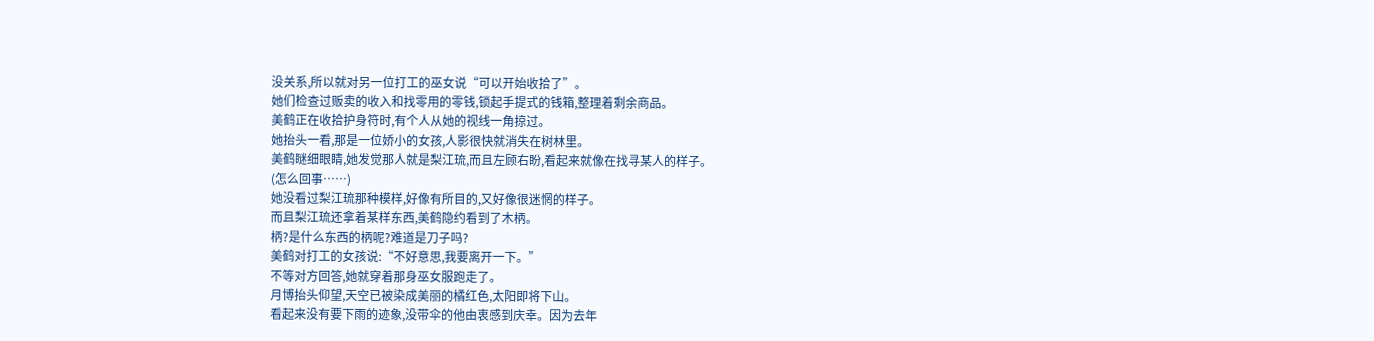没关系,所以就对另一位打工的巫女说“可以开始收拾了”。
她们检查过贩卖的收入和找零用的零钱,锁起手提式的钱箱,整理着剩余商品。
美鹤正在收拾护身符时,有个人从她的视线一角掠过。
她抬头一看,那是一位娇小的女孩,人影很快就消失在树林里。
美鹤瞇细眼睛,她发觉那人就是梨江琉,而且左顾右盼,看起来就像在找寻某人的样子。
(怎么回事……)
她没看过梨江琉那种模样,好像有所目的,又好像很迷惘的样子。
而且梨江琉还拿着某样东西,美鹤隐约看到了木柄。
柄?是什么东西的柄呢?难道是刀子吗?
美鹤对打工的女孩说:“不好意思,我要离开一下。”
不等对方回答,她就穿着那身巫女服跑走了。
月博抬头仰望,天空已被染成美丽的橘红色,太阳即将下山。
看起来没有要下雨的迹象,没带伞的他由衷感到庆幸。因为去年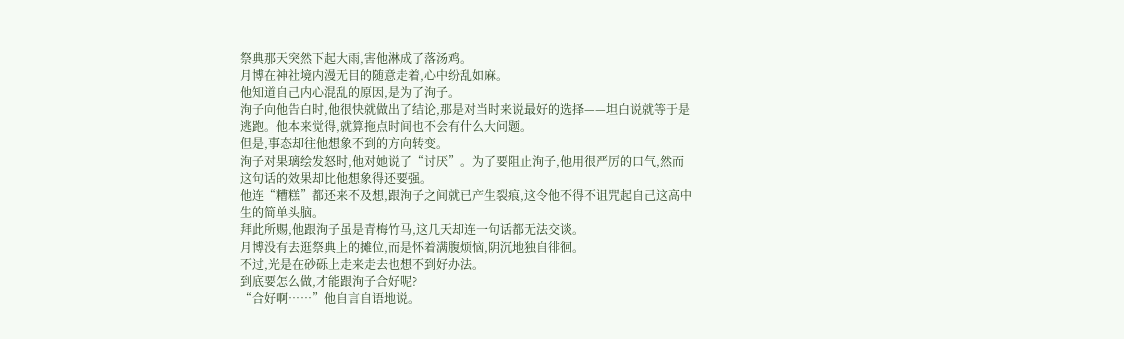祭典那天突然下起大雨,害他淋成了落汤鸡。
月博在神社境内漫无目的随意走着,心中纷乱如麻。
他知道自己内心混乱的原因,是为了洵子。
洵子向他告白时,他很快就做出了结论,那是对当时来说最好的选择——坦白说就等于是逃跑。他本来觉得,就算拖点时间也不会有什么大问题。
但是,事态却往他想象不到的方向转变。
洵子对果璃绘发怒时,他对她说了“讨厌”。为了要阻止洵子,他用很严厉的口气,然而这句话的效果却比他想象得还要强。
他连“糟糕”都还来不及想,跟洵子之间就已产生裂痕,这令他不得不诅咒起自己这高中生的简单头脑。
拜此所赐,他跟洵子虽是青梅竹马,这几天却连一句话都无法交谈。
月博没有去逛祭典上的摊位,而是怀着满腹烦恼,阴沉地独自徘徊。
不过,光是在砂砾上走来走去也想不到好办法。
到底要怎么做,才能跟洵子合好呢?
“合好啊……”他自言自语地说。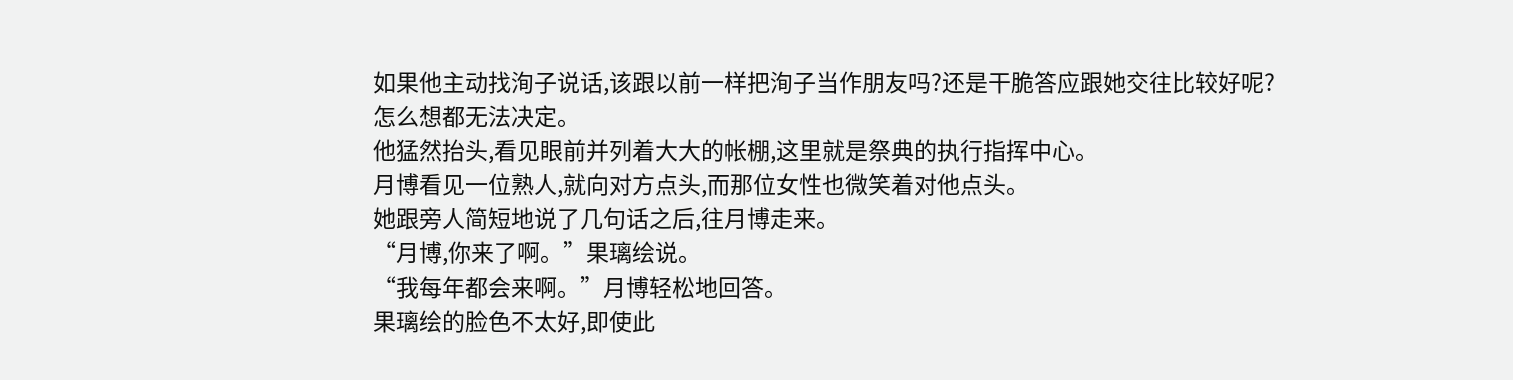如果他主动找洵子说话,该跟以前一样把洵子当作朋友吗?还是干脆答应跟她交往比较好呢?
怎么想都无法决定。
他猛然抬头,看见眼前并列着大大的帐棚,这里就是祭典的执行指挥中心。
月博看见一位熟人,就向对方点头,而那位女性也微笑着对他点头。
她跟旁人简短地说了几句话之后,往月博走来。
“月博,你来了啊。”果璃绘说。
“我每年都会来啊。”月博轻松地回答。
果璃绘的脸色不太好,即使此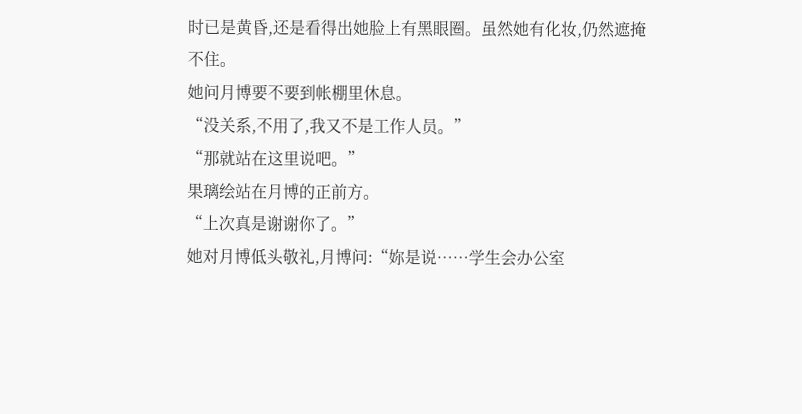时已是黄昏,还是看得出她脸上有黑眼圈。虽然她有化妆,仍然遮掩不住。
她问月博要不要到帐棚里休息。
“没关系,不用了,我又不是工作人员。”
“那就站在这里说吧。”
果璃绘站在月博的正前方。
“上次真是谢谢你了。”
她对月博低头敬礼,月博问:“妳是说……学生会办公室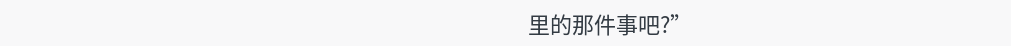里的那件事吧?”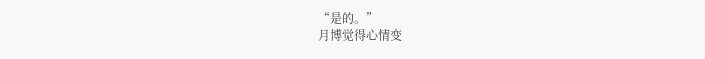“是的。”
月博觉得心情变